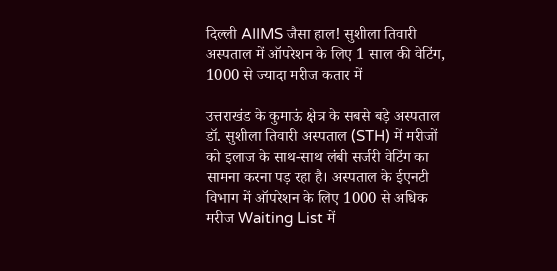दिल्ली AIIMS जैसा हाल! सुशीला तिवारी अस्पताल में ऑपरेशन के लिए 1 साल की वेटिंग, 1000 से ज्यादा मरीज कतार में

उत्तराखंड के कुमाऊं क्षेत्र के सबसे बड़े अस्पताल डॉ. सुशीला तिवारी अस्पताल (STH) में मरीजों को इलाज के साथ-साथ लंबी सर्जरी वेटिंग का सामना करना पड़ रहा है। अस्पताल के ईएनटी विभाग में ऑपरेशन के लिए 1000 से अधिक मरीज Waiting List में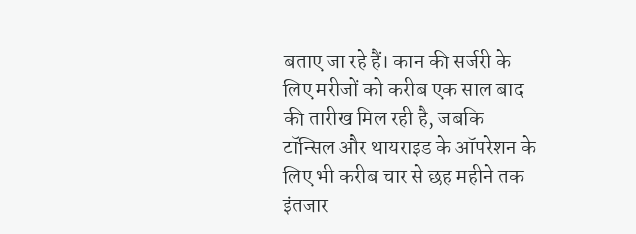बताए जा रहे हैं। कान की सर्जरी के लिए मरीजों को करीब एक साल बाद की तारीख मिल रही है, जबकि टॉन्सिल और थायराइड के ऑपरेशन के लिए भी करीब चार से छह महीने तक इंतजार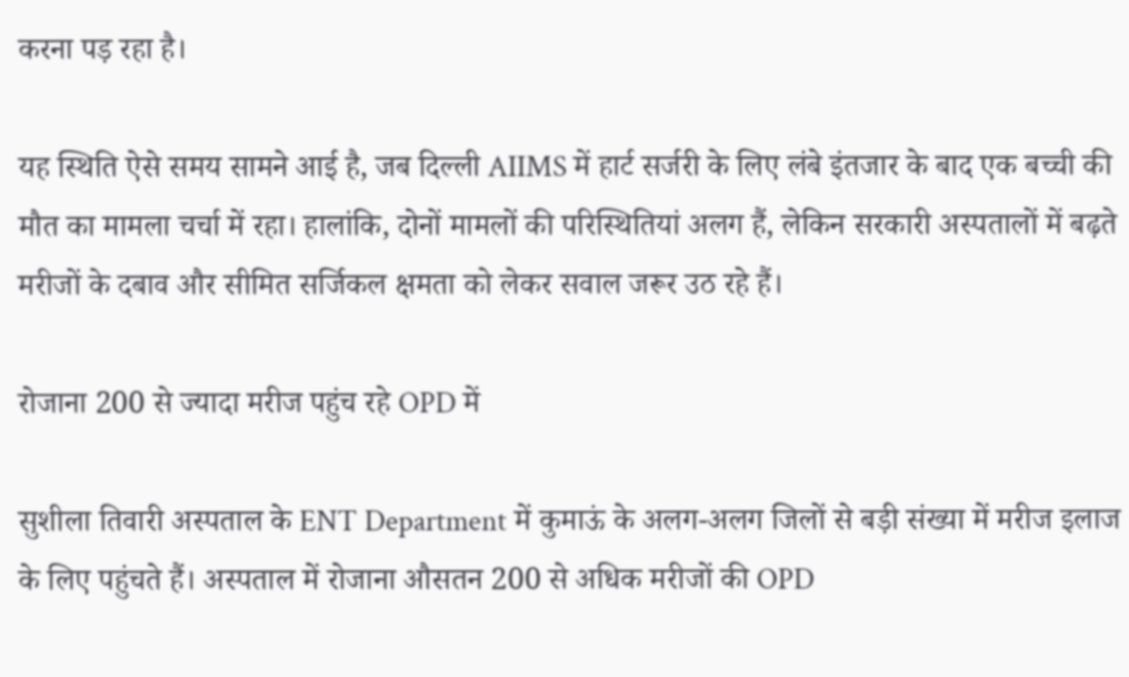करना पड़ रहा है।

यह स्थिति ऐसे समय सामने आई है, जब दिल्ली AIIMS में हार्ट सर्जरी के लिए लंबे इंतजार के बाद एक बच्ची की मौत का मामला चर्चा में रहा। हालांकि, दोनों मामलों की परिस्थितियां अलग हैं, लेकिन सरकारी अस्पतालों में बढ़ते मरीजों के दबाव और सीमित सर्जिकल क्षमता को लेकर सवाल जरूर उठ रहे हैं।

रोजाना 200 से ज्यादा मरीज पहुंच रहे OPD में

सुशीला तिवारी अस्पताल के ENT Department में कुमाऊं के अलग-अलग जिलों से बड़ी संख्या में मरीज इलाज के लिए पहुंचते हैं। अस्पताल में रोजाना औसतन 200 से अधिक मरीजों की OPD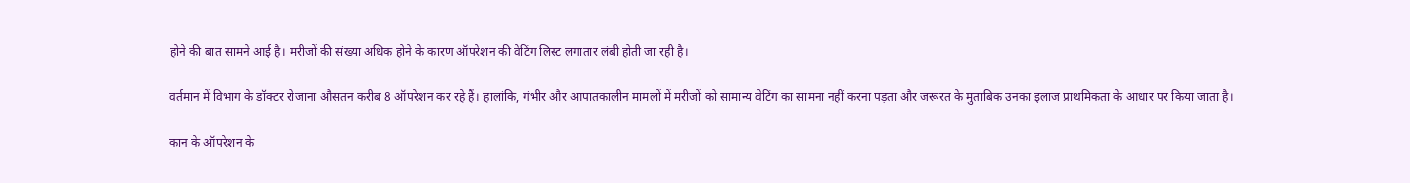होने की बात सामने आई है। मरीजों की संख्या अधिक होने के कारण ऑपरेशन की वेटिंग लिस्ट लगातार लंबी होती जा रही है।

वर्तमान में विभाग के डॉक्टर रोजाना औसतन करीब 8 ऑपरेशन कर रहे हैं। हालांकि, गंभीर और आपातकालीन मामलों में मरीजों को सामान्य वेटिंग का सामना नहीं करना पड़ता और जरूरत के मुताबिक उनका इलाज प्राथमिकता के आधार पर किया जाता है।

कान के ऑपरेशन के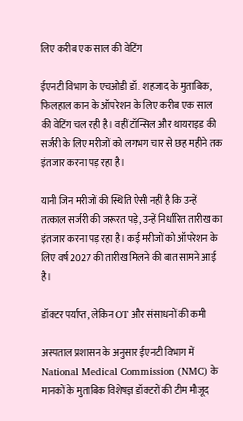लिए करीब एक साल की वेटिंग

ईएनटी विभाग के एचओडी डॉ. शहजाद के मुताबिक, फिलहाल कान के ऑपरेशन के लिए करीब एक साल की वेटिंग चल रही है। वहीं टॉन्सिल और थायराइड की सर्जरी के लिए मरीजों को लगभग चार से छह महीने तक इंतजार करना पड़ रहा है।

यानी जिन मरीजों की स्थिति ऐसी नहीं है कि उन्हें तत्काल सर्जरी की जरूरत पड़े, उन्हें निर्धारित तारीख का इंतजार करना पड़ रहा है। कई मरीजों को ऑपरेशन के लिए वर्ष 2027 की तारीख मिलने की बात सामने आई है।

डॉक्टर पर्याप्त, लेकिन OT और संसाधनों की कमी

अस्पताल प्रशासन के अनुसार ईएनटी विभाग में National Medical Commission (NMC) के मानकों के मुताबिक विशेषज्ञ डॉक्टरों की टीम मौजूद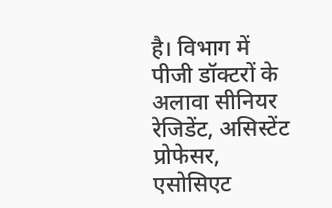है। विभाग में पीजी डॉक्टरों के अलावा सीनियर रेजिडेंट, असिस्टेंट प्रोफेसर, एसोसिएट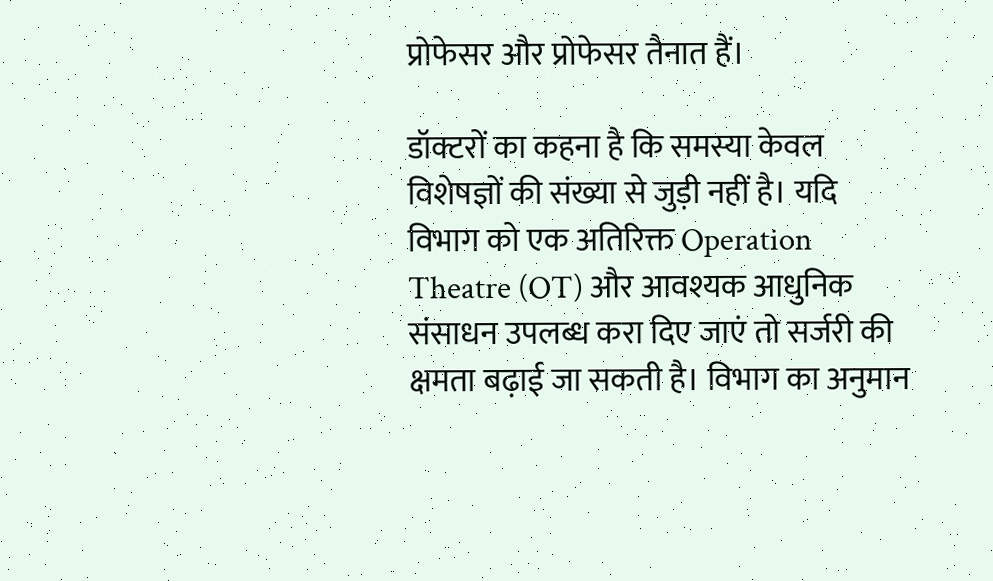प्रोफेसर और प्रोफेसर तैनात हैं।

डॉक्टरों का कहना है कि समस्या केवल विशेषज्ञों की संख्या से जुड़ी नहीं है। यदि विभाग को एक अतिरिक्त Operation Theatre (OT) और आवश्यक आधुनिक संसाधन उपलब्ध करा दिए जाएं तो सर्जरी की क्षमता बढ़ाई जा सकती है। विभाग का अनुमान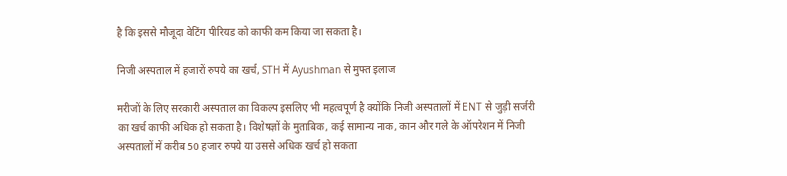है कि इससे मौजूदा वेटिंग पीरियड को काफी कम किया जा सकता है।

निजी अस्पताल में हजारों रुपये का खर्च, STH में Ayushman से मुफ्त इलाज

मरीजों के लिए सरकारी अस्पताल का विकल्प इसलिए भी महत्वपूर्ण है क्योंकि निजी अस्पतालों में ENT से जुड़ी सर्जरी का खर्च काफी अधिक हो सकता है। विशेषज्ञों के मुताबिक, कई सामान्य नाक, कान और गले के ऑपरेशन में निजी अस्पतालों में करीब 50 हजार रुपये या उससे अधिक खर्च हो सकता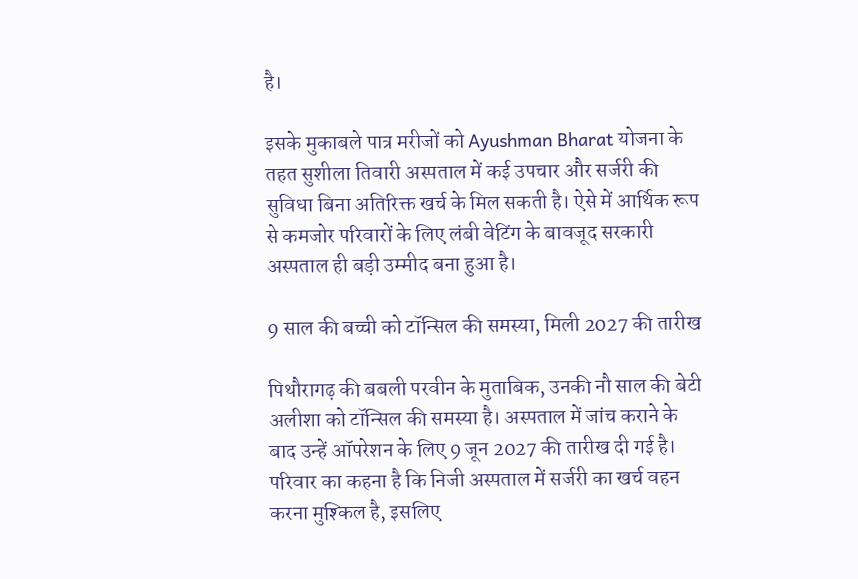है।

इसके मुकाबले पात्र मरीजों को Ayushman Bharat योजना के तहत सुशीला तिवारी अस्पताल में कई उपचार और सर्जरी की सुविधा बिना अतिरिक्त खर्च के मिल सकती है। ऐसे में आर्थिक रूप से कमजोर परिवारों के लिए लंबी वेटिंग के बावजूद सरकारी अस्पताल ही बड़ी उम्मीद बना हुआ है।

9 साल की बच्ची को टॉन्सिल की समस्या, मिली 2027 की तारीख

पिथौरागढ़ की बबली परवीन के मुताबिक, उनकी नौ साल की बेटी अलीशा को टॉन्सिल की समस्या है। अस्पताल में जांच कराने के बाद उन्हें ऑपरेशन के लिए 9 जून 2027 की तारीख दी गई है। परिवार का कहना है कि निजी अस्पताल में सर्जरी का खर्च वहन करना मुश्किल है, इसलिए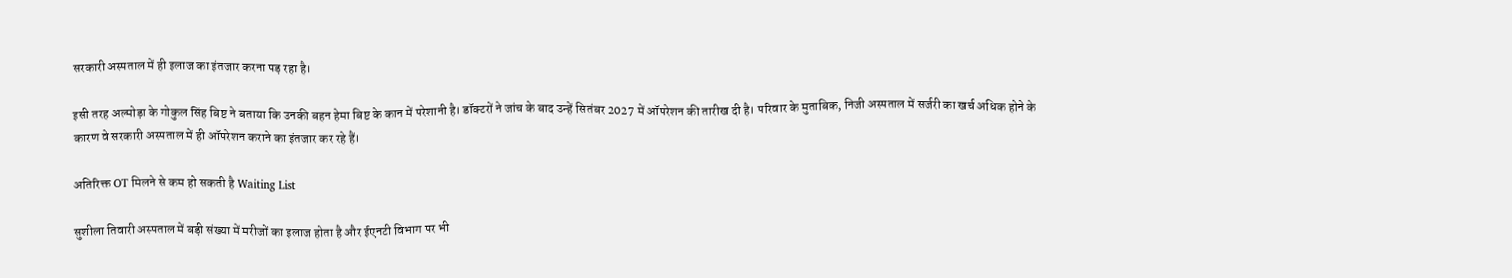सरकारी अस्पताल में ही इलाज का इंतजार करना पड़ रहा है।

इसी तरह अल्मोड़ा के गोकुल सिंह बिष्ट ने बताया कि उनकी बहन हेमा बिष्ट के कान में परेशानी है। डॉक्टरों ने जांच के बाद उन्हें सितंबर 2027 में ऑपरेशन की तारीख दी है। परिवार के मुताबिक, निजी अस्पताल में सर्जरी का खर्च अधिक होने के कारण वे सरकारी अस्पताल में ही ऑपरेशन कराने का इंतजार कर रहे हैं।

अतिरिक्त OT मिलने से कम हो सकती है Waiting List

सुशीला तिवारी अस्पताल में बड़ी संख्या में मरीजों का इलाज होता है और ईएनटी विभाग पर भी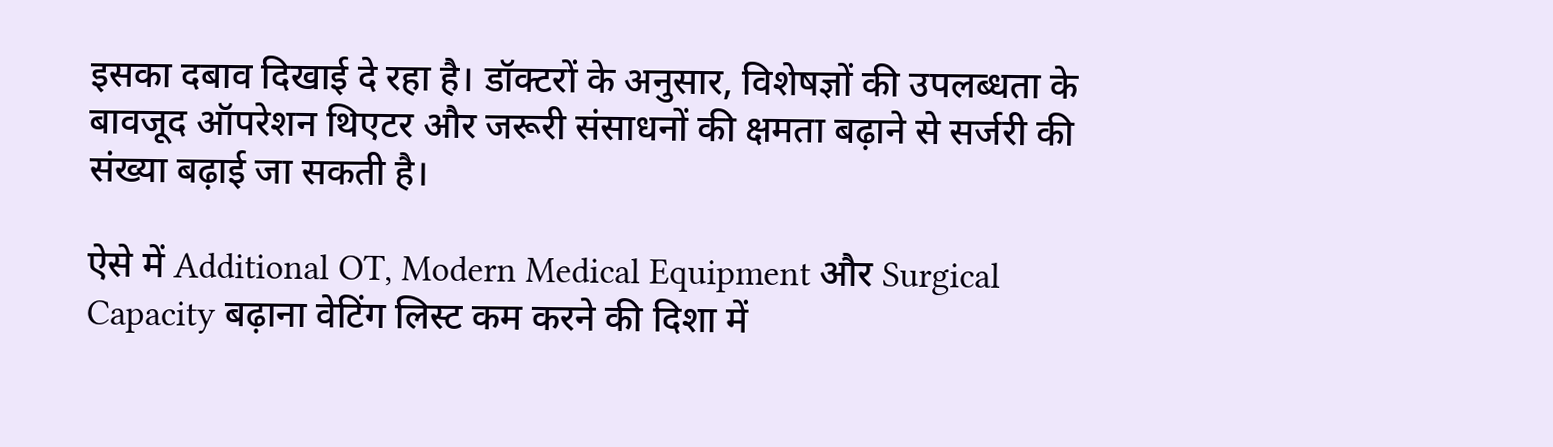इसका दबाव दिखाई दे रहा है। डॉक्टरों के अनुसार, विशेषज्ञों की उपलब्धता के बावजूद ऑपरेशन थिएटर और जरूरी संसाधनों की क्षमता बढ़ाने से सर्जरी की संख्या बढ़ाई जा सकती है।

ऐसे में Additional OT, Modern Medical Equipment और Surgical Capacity बढ़ाना वेटिंग लिस्ट कम करने की दिशा में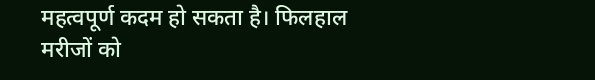महत्वपूर्ण कदम हो सकता है। फिलहाल मरीजों को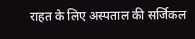राहत के लिए अस्पताल की सर्जिकल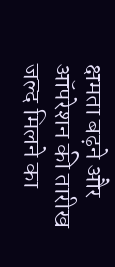क्षमता बढ़ने और ऑपरेशन की तारीख जल्द मिलने का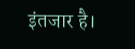इंतजार है।